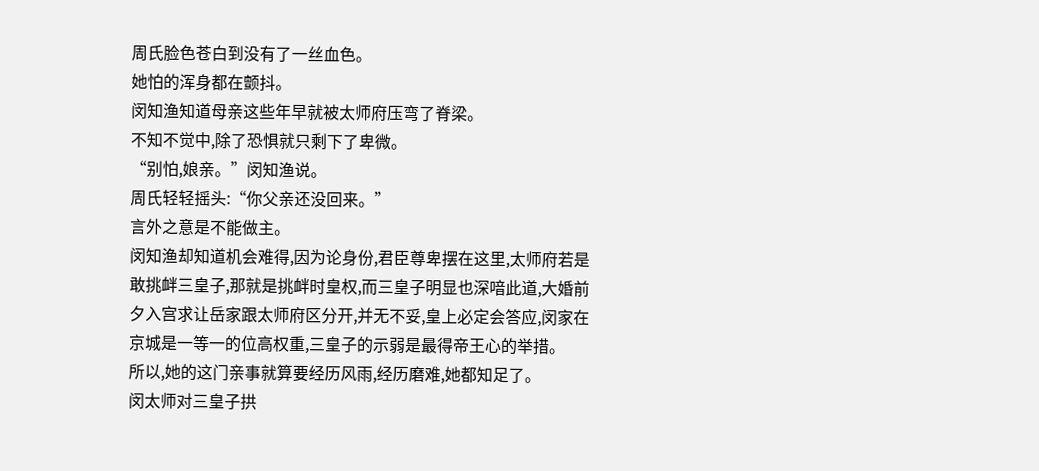周氏脸色苍白到没有了一丝血色。
她怕的浑身都在颤抖。
闵知渔知道母亲这些年早就被太师府压弯了脊梁。
不知不觉中,除了恐惧就只剩下了卑微。
“别怕,娘亲。”闵知渔说。
周氏轻轻摇头:“你父亲还没回来。”
言外之意是不能做主。
闵知渔却知道机会难得,因为论身份,君臣尊卑摆在这里,太师府若是敢挑衅三皇子,那就是挑衅时皇权,而三皇子明显也深喑此道,大婚前夕入宫求让岳家跟太师府区分开,并无不妥,皇上必定会答应,闵家在京城是一等一的位高权重,三皇子的示弱是最得帝王心的举措。
所以,她的这门亲事就算要经历风雨,经历磨难,她都知足了。
闵太师对三皇子拱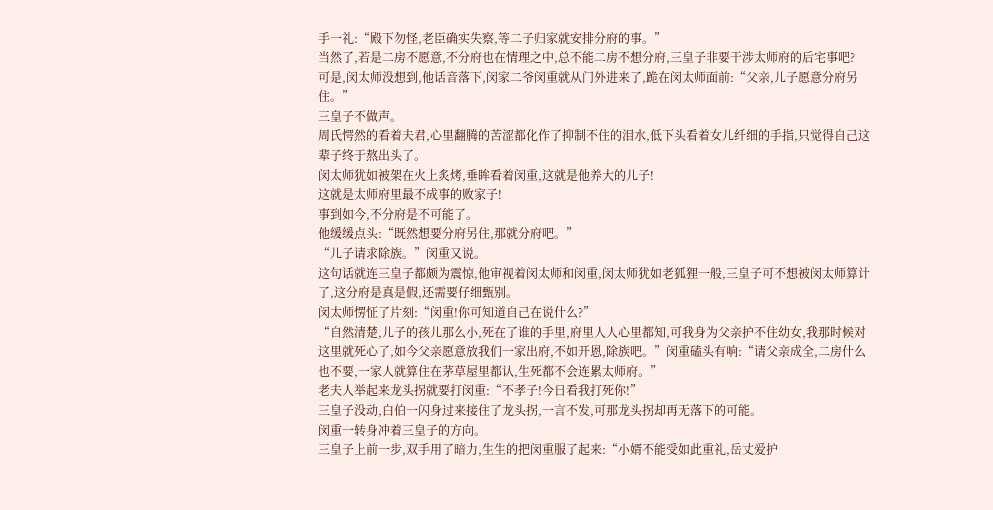手一礼:“殿下勿怪,老臣确实失察,等二子归家就安排分府的事。”
当然了,若是二房不愿意,不分府也在情理之中,总不能二房不想分府,三皇子非要干涉太师府的后宅事吧?
可是,闵太师没想到,他话音落下,闵家二爷闵重就从门外进来了,跪在闵太师面前:“父亲,儿子愿意分府另住。”
三皇子不做声。
周氏愕然的看着夫君,心里翻腾的苦涩都化作了抑制不住的泪水,低下头看着女儿纤细的手指,只觉得自己这辈子终于熬出头了。
闵太师犹如被架在火上炙烤,垂眸看着闵重,这就是他养大的儿子!
这就是太师府里最不成事的败家子!
事到如今,不分府是不可能了。
他缓缓点头:“既然想要分府另住,那就分府吧。”
“儿子请求除族。”闵重又说。
这句话就连三皇子都颇为震惊,他审视着闵太师和闵重,闵太师犹如老狐狸一般,三皇子可不想被闵太师算计了,这分府是真是假,还需要仔细甄别。
闵太师愣怔了片刻:“闵重!你可知道自己在说什么?”
“自然清楚,儿子的孩儿那么小,死在了谁的手里,府里人人心里都知,可我身为父亲护不住幼女,我那时候对这里就死心了,如今父亲愿意放我们一家出府,不如开恩,除族吧。”闵重磕头有响:“请父亲成全,二房什么也不要,一家人就算住在茅草屋里都认,生死都不会连累太师府。”
老夫人举起来龙头拐就要打闵重:“不孝子!今日看我打死你!”
三皇子没动,白伯一闪身过来接住了龙头拐,一言不发,可那龙头拐却再无落下的可能。
闵重一转身冲着三皇子的方向。
三皇子上前一步,双手用了暗力,生生的把闵重服了起来:“小婿不能受如此重礼,岳丈爱护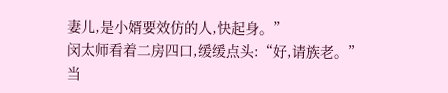妻儿,是小婿要效仿的人,快起身。”
闵太师看着二房四口,缓缓点头:“好,请族老。”
当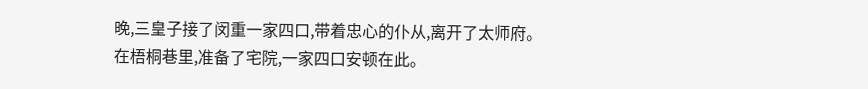晚,三皇子接了闵重一家四口,带着忠心的仆从,离开了太师府。
在梧桐巷里,准备了宅院,一家四口安顿在此。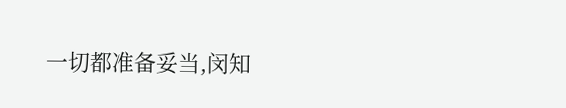一切都准备妥当,闵知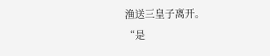渔送三皇子离开。
“是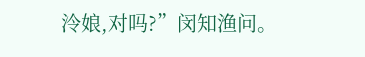泠娘,对吗?”闵知渔问。